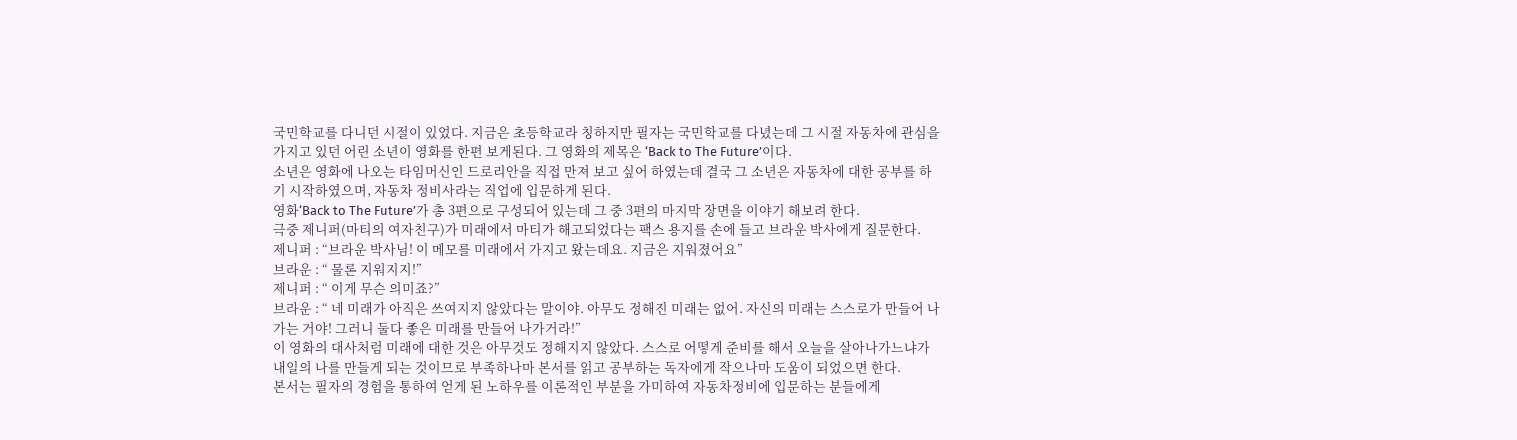국민학교를 다니던 시절이 있었다. 지금은 초등학교라 칭하지만 필자는 국민학교를 다녔는데 그 시절 자동차에 관심을 가지고 있던 어린 소년이 영화를 한편 보게된다. 그 영화의 제목은 ‘Back to The Future’이다.
소년은 영화에 나오는 타임머신인 드로리안을 직접 만져 보고 싶어 하였는데 결국 그 소년은 자동차에 대한 공부를 하기 시작하였으며, 자동차 정비사라는 직업에 입문하게 된다.
영화‘Back to The Future’가 총 3편으로 구성되어 있는데 그 중 3편의 마지막 장면을 이야기 해보려 한다.
극중 제니퍼(마티의 여자친구)가 미래에서 마티가 해고되었다는 팩스 용지를 손에 들고 브라운 박사에게 질문한다.
제니퍼 : “브라운 박사님! 이 메모를 미래에서 가지고 왔는데요. 지금은 지워졌어요”
브라운 : “ 물론 지워지지!”
제니퍼 : “ 이게 무슨 의미죠?”
브라운 : “ 네 미래가 아직은 쓰여지지 않았다는 말이야. 아무도 정해진 미래는 없어. 자신의 미래는 스스로가 만들어 나가는 거야! 그러니 둘다 좋은 미래를 만들어 나가거라!”
이 영화의 대사처럼 미래에 대한 것은 아무것도 정해지지 않았다. 스스로 어떻게 준비를 해서 오늘을 살아나가느냐가 내일의 나를 만들게 되는 것이므로 부족하나마 본서를 읽고 공부하는 독자에게 작으나마 도움이 되었으면 한다.
본서는 필자의 경험을 통하여 얻게 된 노하우를 이론적인 부분을 가미하여 자동차정비에 입문하는 분들에게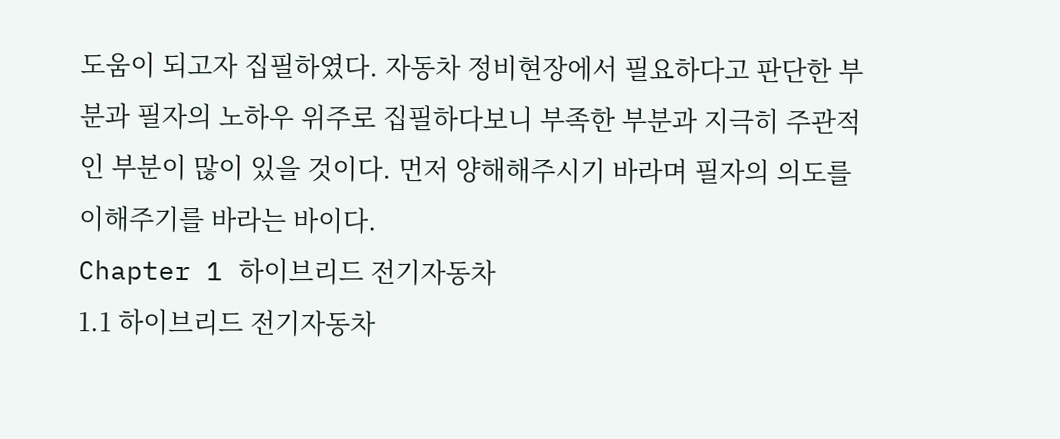도움이 되고자 집필하였다. 자동차 정비현장에서 필요하다고 판단한 부분과 필자의 노하우 위주로 집필하다보니 부족한 부분과 지극히 주관적인 부분이 많이 있을 것이다. 먼저 양해해주시기 바라며 필자의 의도를 이해주기를 바라는 바이다.
Chapter 1 하이브리드 전기자동차
1.1 하이브리드 전기자동차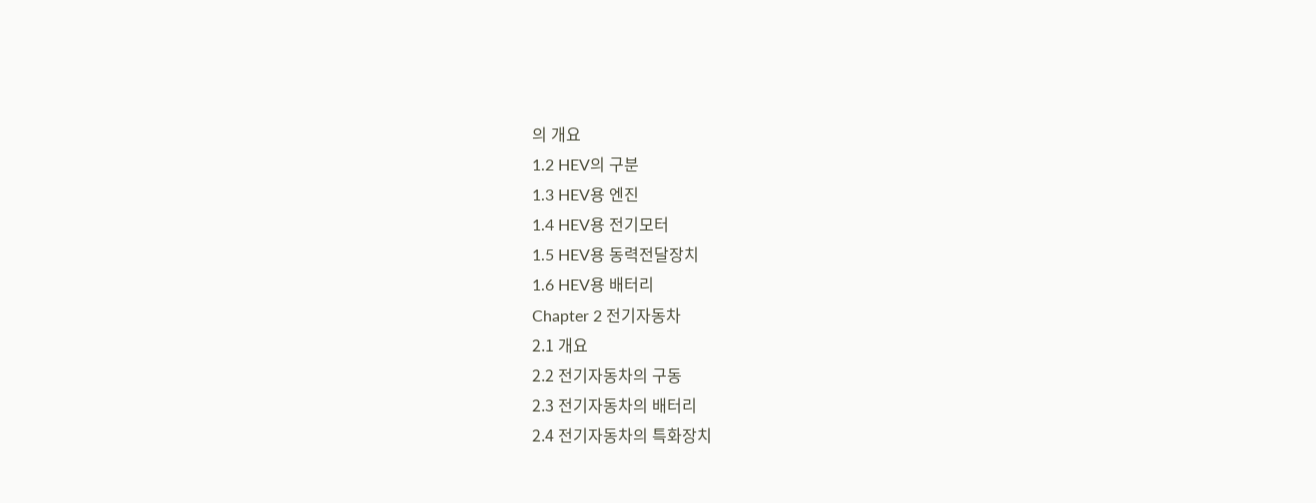의 개요
1.2 HEV의 구분
1.3 HEV용 엔진
1.4 HEV용 전기모터
1.5 HEV용 동력전달장치
1.6 HEV용 배터리
Chapter 2 전기자동차
2.1 개요
2.2 전기자동차의 구동
2.3 전기자동차의 배터리
2.4 전기자동차의 특화장치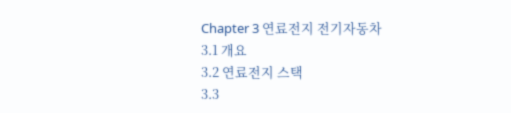Chapter 3 연료전지 전기자동차
3.1 개요
3.2 연료전지 스택
3.3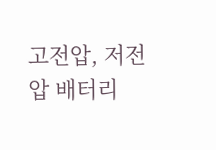고전압, 저전압 배터리